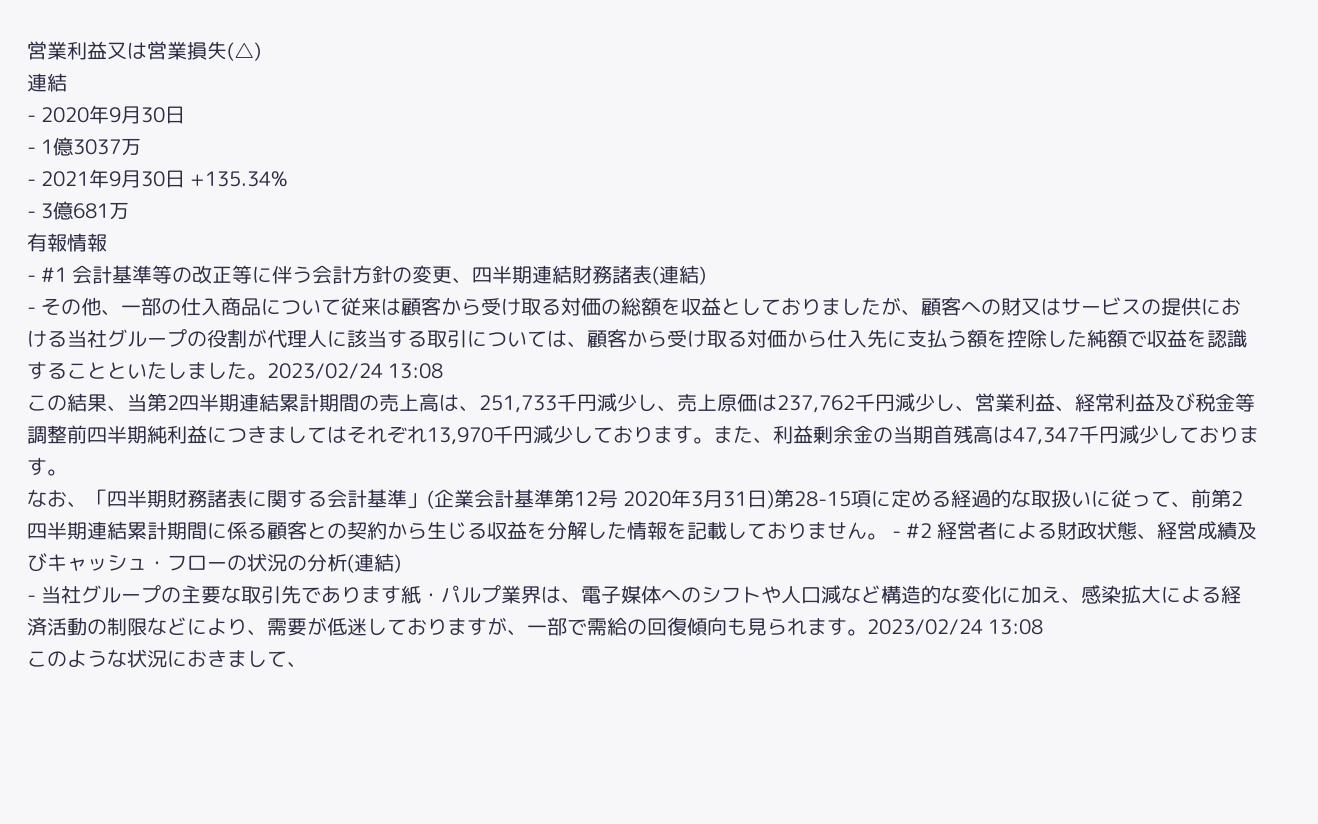営業利益又は営業損失(△)
連結
- 2020年9月30日
- 1億3037万
- 2021年9月30日 +135.34%
- 3億681万
有報情報
- #1 会計基準等の改正等に伴う会計方針の変更、四半期連結財務諸表(連結)
- その他、一部の仕入商品について従来は顧客から受け取る対価の総額を収益としておりましたが、顧客への財又はサービスの提供における当社グループの役割が代理人に該当する取引については、顧客から受け取る対価から仕入先に支払う額を控除した純額で収益を認識することといたしました。2023/02/24 13:08
この結果、当第2四半期連結累計期間の売上高は、251,733千円減少し、売上原価は237,762千円減少し、営業利益、経常利益及び税金等調整前四半期純利益につきましてはそれぞれ13,970千円減少しております。また、利益剰余金の当期首残高は47,347千円減少しております。
なお、「四半期財務諸表に関する会計基準」(企業会計基準第12号 2020年3月31日)第28-15項に定める経過的な取扱いに従って、前第2四半期連結累計期間に係る顧客との契約から生じる収益を分解した情報を記載しておりません。 - #2 経営者による財政状態、経営成績及びキャッシュ・フローの状況の分析(連結)
- 当社グループの主要な取引先であります紙・パルプ業界は、電子媒体へのシフトや人口減など構造的な変化に加え、感染拡大による経済活動の制限などにより、需要が低迷しておりますが、一部で需給の回復傾向も見られます。2023/02/24 13:08
このような状況におきまして、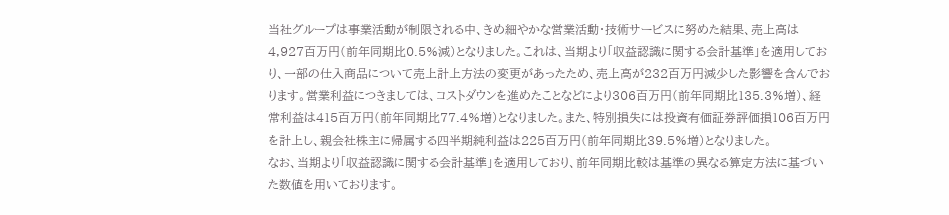当社グループは事業活動が制限される中、きめ細やかな営業活動・技術サービスに努めた結果、売上高は4,927百万円(前年同期比0.5%減)となりました。これは、当期より「収益認識に関する会計基準」を適用しており、一部の仕入商品について売上計上方法の変更があったため、売上高が232百万円減少した影響を含んでおります。営業利益につきましては、コストダウンを進めたことなどにより306百万円(前年同期比135.3%増)、経常利益は415百万円(前年同期比77.4%増)となりました。また、特別損失には投資有価証券評価損106百万円を計上し、親会社株主に帰属する四半期純利益は225百万円(前年同期比39.5%増)となりました。
なお、当期より「収益認識に関する会計基準」を適用しており、前年同期比較は基準の異なる算定方法に基づいた数値を用いております。